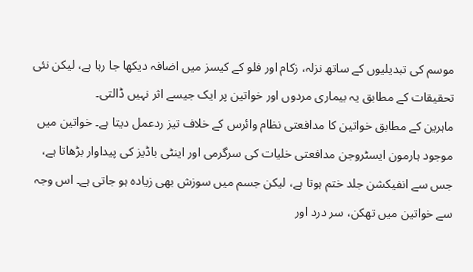موسم کی تبدیلیوں کے ساتھ نزلہ، زکام اور فلو کے کیسز میں اضافہ دیکھا جا رہا ہے، لیکن نئی تحقیقات کے مطابق یہ بیماری مردوں اور خواتین پر ایک جیسے اثر نہیں ڈالتی۔
ماہرین کے مطابق خواتین کا مدافعتی نظام وائرس کے خلاف تیز ردعمل دیتا ہے۔ خواتین میں موجود ہارمون ایسٹروجن مدافعتی خلیات کی سرگرمی اور اینٹی باڈیز کی پیداوار بڑھاتا ہے، جس سے انفیکشن جلد ختم ہوتا ہے، لیکن جسم میں سوزش بھی زیادہ ہو جاتی ہے۔ اس وجہ سے خواتین میں تھکن، سر درد اور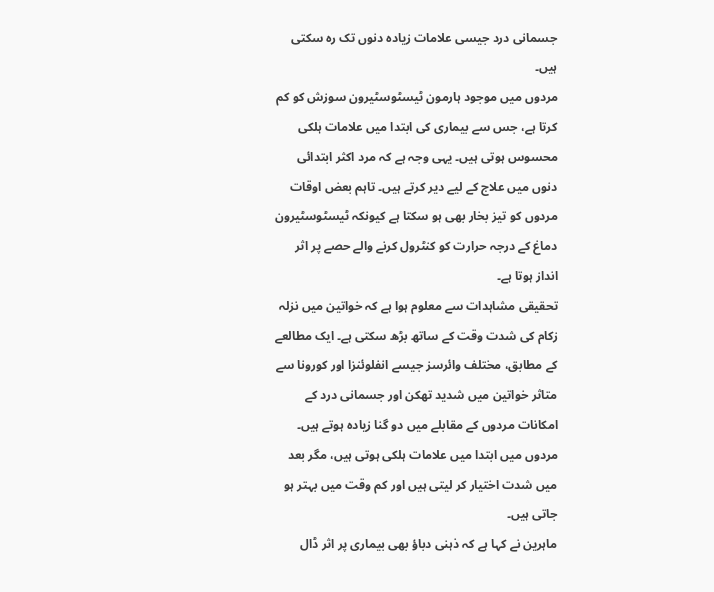جسمانی درد جیسی علامات زیادہ دنوں تک رہ سکتی ہیں۔
مردوں میں موجود ہارمون ٹیسٹوسٹیرون سوزش کو کم کرتا ہے، جس سے بیماری کی ابتدا میں علامات ہلکی محسوس ہوتی ہیں۔ یہی وجہ ہے کہ مرد اکثر ابتدائی دنوں میں علاج کے لیے دیر کرتے ہیں۔ تاہم بعض اوقات مردوں کو تیز بخار بھی ہو سکتا ہے کیونکہ ٹیسٹوسٹیرون دماغ کے درجہ حرارت کو کنٹرول کرنے والے حصے پر اثر انداز ہوتا ہے۔
تحقیقی مشاہدات سے معلوم ہوا ہے کہ خواتین میں نزلہ زکام کی شدت وقت کے ساتھ بڑھ سکتی ہے۔ ایک مطالعے کے مطابق، مختلف وائرسز جیسے انفلوئنزا اور کورونا سے متاثر خواتین میں شدید تھکن اور جسمانی درد کے امکانات مردوں کے مقابلے میں دو گنا زیادہ ہوتے ہیں۔ مردوں میں ابتدا میں علامات ہلکی ہوتی ہیں، مگر بعد میں شدت اختیار کر لیتی ہیں اور کم وقت میں بہتر ہو جاتی ہیں۔
ماہرین نے کہا ہے کہ ذہنی دباؤ بھی بیماری پر اثر ڈال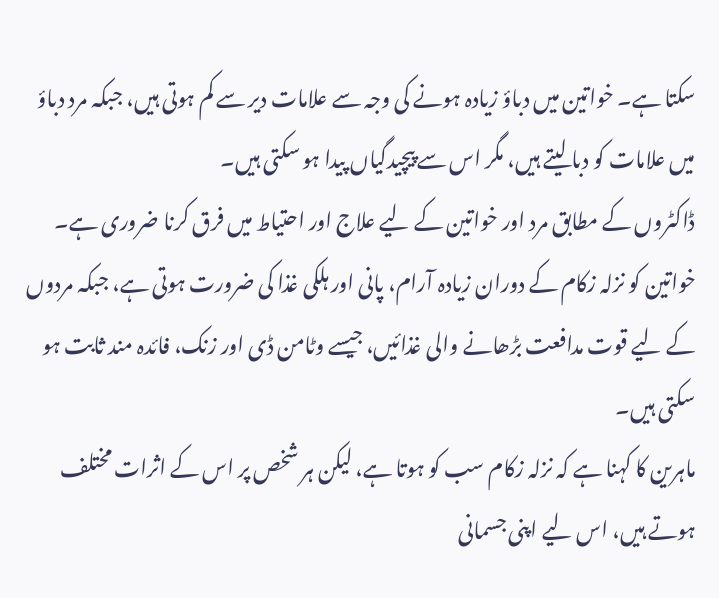سکتا ہے۔ خواتین میں دباؤ زیادہ ہونے کی وجہ سے علامات دیر سے کم ہوتی ہیں، جبکہ مرد دباؤ میں علامات کو دبا لیتے ہیں، مگر اس سے پیچیدگیاں پیدا ہو سکتی ہیں۔
ڈاکٹروں کے مطابق مرد اور خواتین کے لیے علاج اور احتیاط میں فرق کرنا ضروری ہے۔ خواتین کو نزلہ زکام کے دوران زیادہ آرام، پانی اور ہلکی غذا کی ضرورت ہوتی ہے، جبکہ مردوں کے لیے قوت مدافعت بڑھانے والی غذائیں، جیسے وٹامن ڈی اور زنک، فائدہ مند ثابت ہو سکتی ہیں۔
ماہرین کا کہنا ہے کہ نزلہ زکام سب کو ہوتا ہے، لیکن ہر شخص پر اس کے اثرات مختلف ہوتے ہیں، اس لیے اپنی جسمانی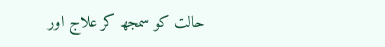حالت کو سمجھ کر علاج اور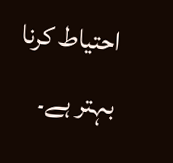احتیاط کرنا بہتر ہے۔